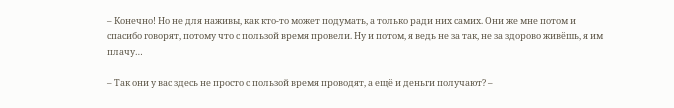– Конечно! Но не для наживы, как кто-то может подумать, а только ради них самих. Они же мне потом и спасибо говорят, потому что с пользой время провели. Ну и потом, я ведь не за так, не за здорово живёшь, я им плачу…

– Так они у вас здесь не просто с пользой время проводят, а ещё и деньги получают? –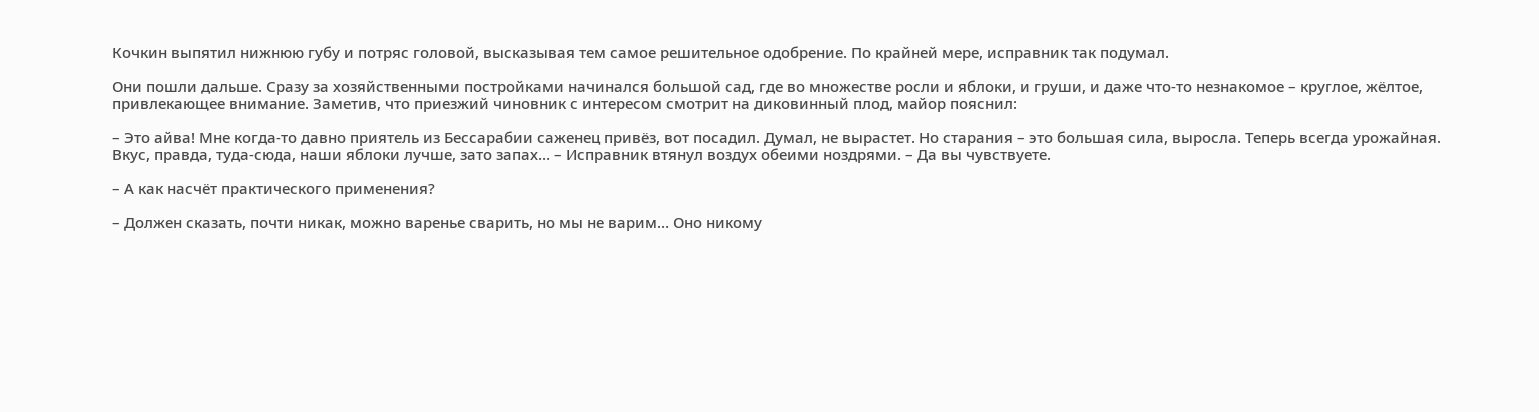Кочкин выпятил нижнюю губу и потряс головой, высказывая тем самое решительное одобрение. По крайней мере, исправник так подумал.

Они пошли дальше. Сразу за хозяйственными постройками начинался большой сад, где во множестве росли и яблоки, и груши, и даже что-то незнакомое – круглое, жёлтое, привлекающее внимание. Заметив, что приезжий чиновник с интересом смотрит на диковинный плод, майор пояснил:

– Это айва! Мне когда-то давно приятель из Бессарабии саженец привёз, вот посадил. Думал, не вырастет. Но старания – это большая сила, выросла. Теперь всегда урожайная. Вкус, правда, туда-сюда, наши яблоки лучше, зато запах… – Исправник втянул воздух обеими ноздрями. – Да вы чувствуете.

– А как насчёт практического применения?

– Должен сказать, почти никак, можно варенье сварить, но мы не варим… Оно никому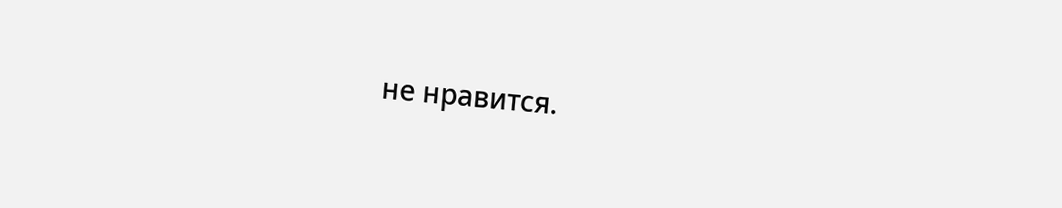не нравится.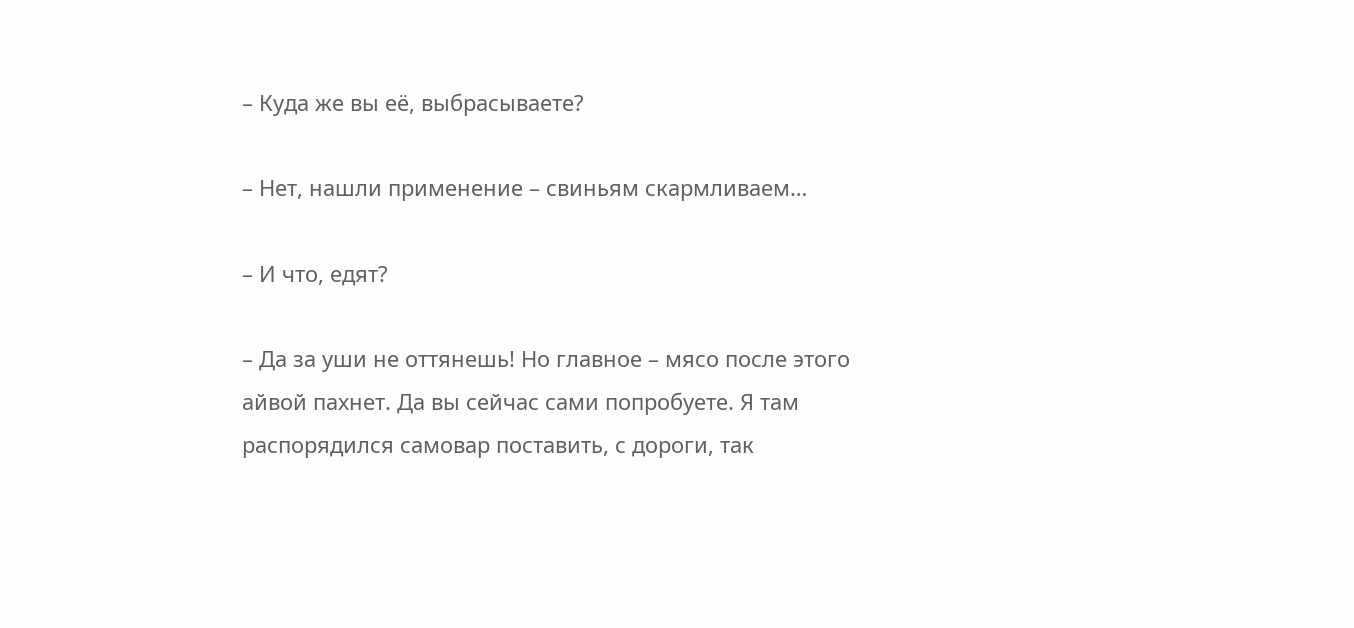– Куда же вы её, выбрасываете?

– Нет, нашли применение – свиньям скармливаем…

– И что, едят?

– Да за уши не оттянешь! Но главное – мясо после этого айвой пахнет. Да вы сейчас сами попробуете. Я там распорядился самовар поставить, с дороги, так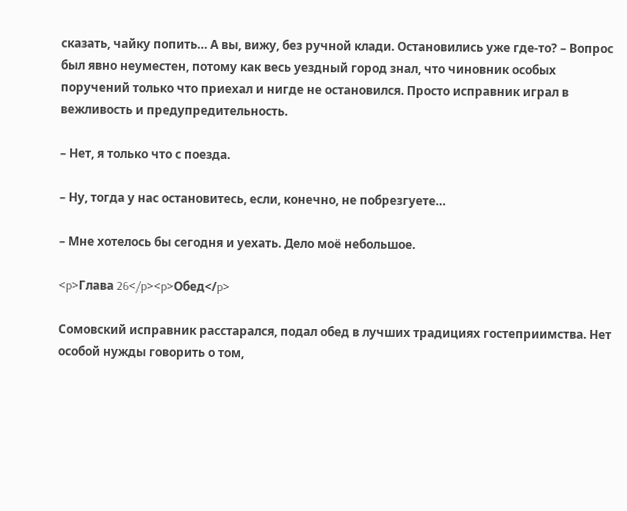сказать, чайку попить… А вы, вижу, без ручной клади. Остановились уже где-то? – Вопрос был явно неуместен, потому как весь уездный город знал, что чиновник особых поручений только что приехал и нигде не остановился. Просто исправник играл в вежливость и предупредительность.

– Нет, я только что с поезда.

– Ну, тогда у нас остановитесь, если, конечно, не побрезгуете…

– Мне хотелось бы сегодня и уехать. Дело моё небольшое.

<p>Глава 26</p><p>Обед</p>

Сомовский исправник расстарался, подал обед в лучших традициях гостеприимства. Нет особой нужды говорить о том,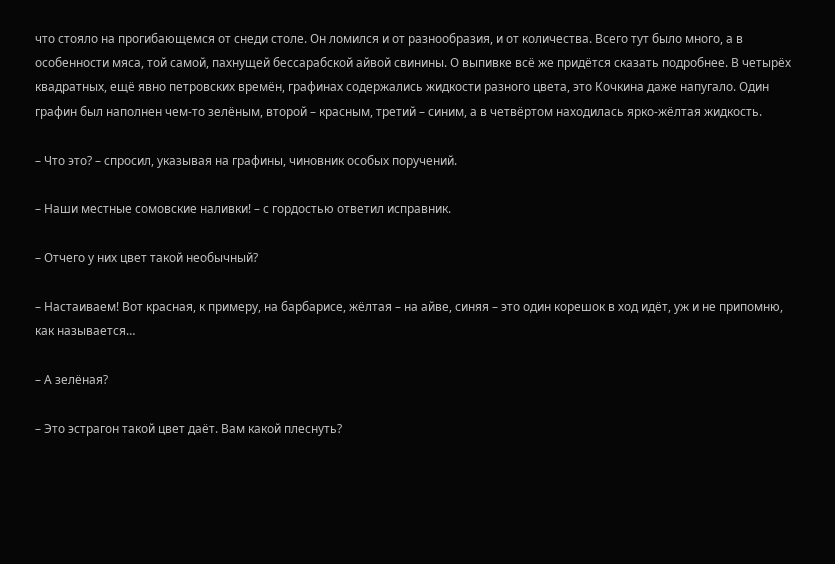что стояло на прогибающемся от снеди столе. Он ломился и от разнообразия, и от количества. Всего тут было много, а в особенности мяса, той самой, пахнущей бессарабской айвой свинины. О выпивке всё же придётся сказать подробнее. В четырёх квадратных, ещё явно петровских времён, графинах содержались жидкости разного цвета, это Кочкина даже напугало. Один графин был наполнен чем-то зелёным, второй – красным, третий – синим, а в четвёртом находилась ярко-жёлтая жидкость.

– Что это? – спросил, указывая на графины, чиновник особых поручений.

– Наши местные сомовские наливки! – с гордостью ответил исправник.

– Отчего у них цвет такой необычный?

– Настаиваем! Вот красная, к примеру, на барбарисе, жёлтая – на айве, синяя – это один корешок в ход идёт, уж и не припомню, как называется…

– А зелёная?

– Это эстрагон такой цвет даёт. Вам какой плеснуть?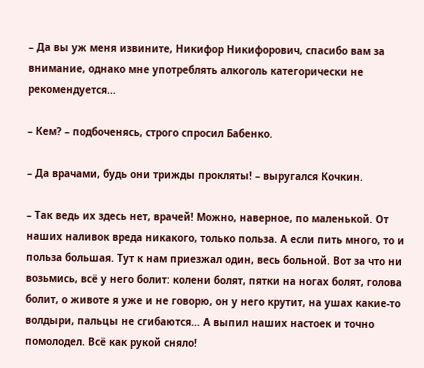– Да вы уж меня извините, Никифор Никифорович, спасибо вам за внимание, однако мне употреблять алкоголь категорически не рекомендуется…

– Кем? – подбоченясь, строго спросил Бабенко.

– Да врачами, будь они трижды прокляты! – выругался Кочкин.

– Так ведь их здесь нет, врачей! Можно, наверное, по маленькой. От наших наливок вреда никакого, только польза. А если пить много, то и польза большая. Тут к нам приезжал один, весь больной. Вот за что ни возьмись, всё у него болит: колени болят, пятки на ногах болят, голова болит, о животе я уже и не говорю, он у него крутит, на ушах какие-то волдыри, пальцы не сгибаются… А выпил наших настоек и точно помолодел. Всё как рукой сняло!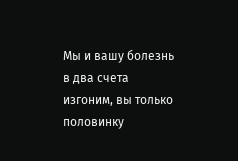Мы и вашу болезнь в два счета изгоним, вы только половинку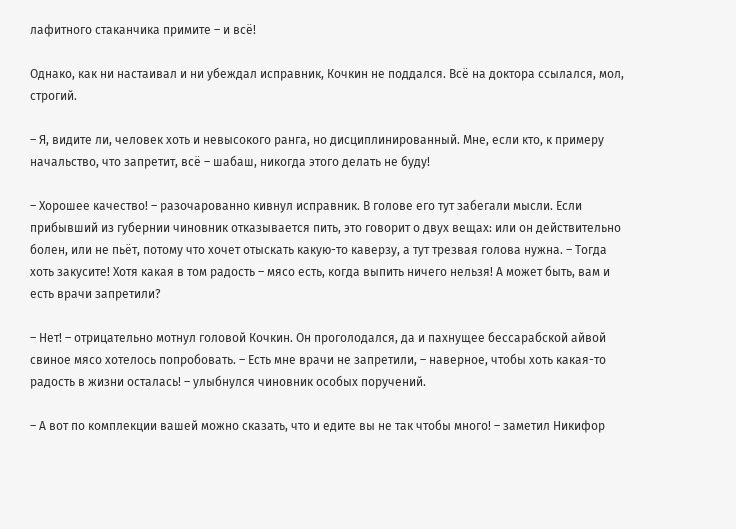лафитного стаканчика примите – и всё!

Однако, как ни настаивал и ни убеждал исправник, Кочкин не поддался. Всё на доктора ссылался, мол, строгий.

– Я, видите ли, человек хоть и невысокого ранга, но дисциплинированный. Мне, если кто, к примеру начальство, что запретит, всё – шабаш, никогда этого делать не буду!

– Хорошее качество! – разочарованно кивнул исправник. В голове его тут забегали мысли. Если прибывший из губернии чиновник отказывается пить, это говорит о двух вещах: или он действительно болен, или не пьёт, потому что хочет отыскать какую-то каверзу, а тут трезвая голова нужна. – Тогда хоть закусите! Хотя какая в том радость – мясо есть, когда выпить ничего нельзя! А может быть, вам и есть врачи запретили?

– Нет! – отрицательно мотнул головой Кочкин. Он проголодался, да и пахнущее бессарабской айвой свиное мясо хотелось попробовать. – Есть мне врачи не запретили, – наверное, чтобы хоть какая-то радость в жизни осталась! – улыбнулся чиновник особых поручений.

– А вот по комплекции вашей можно сказать, что и едите вы не так чтобы много! – заметил Никифор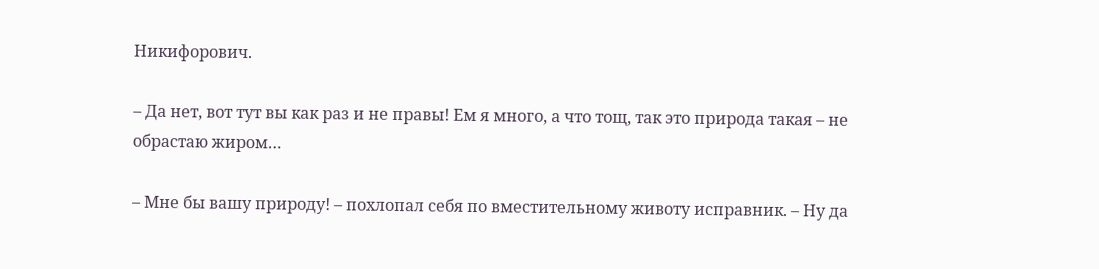Никифорович.

– Да нет, вот тут вы как раз и не правы! Ем я много, а что тощ, так это природа такая – не обрастаю жиром…

– Мне бы вашу природу! – похлопал себя по вместительному животу исправник. – Ну да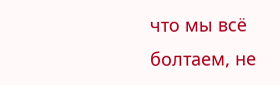что мы всё болтаем, не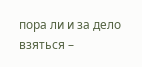пора ли и за дело взяться –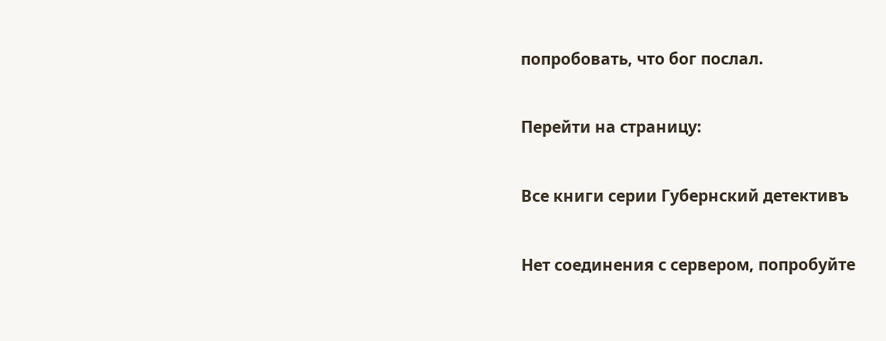попробовать, что бог послал.

Перейти на страницу:

Все книги серии Губернский детективъ

Нет соединения с сервером, попробуйте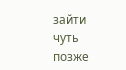зайти чуть позже